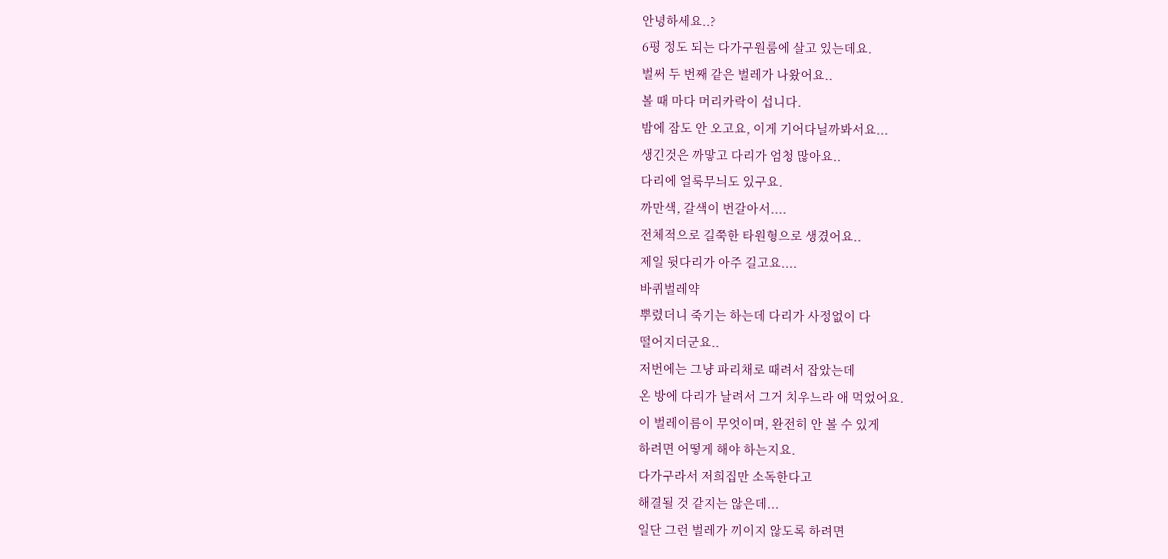안녕하세요..?
6평 정도 되는 다가구원룸에 살고 있는데요.
벌써 두 번째 같은 벌레가 나왔어요..
볼 때 마다 머리카락이 섭니다.
밤에 잠도 안 오고요, 이게 기어다닐까봐서요...
생긴것은 까맣고 다리가 엄청 많아요..
다리에 얼룩무늬도 있구요.
까만색, 갈색이 번갈아서....
전체적으로 길쭉한 타원형으로 생겼어요..
제일 뒷다리가 아주 길고요....
바퀴벌레약
뿌렸더니 죽기는 하는데 다리가 사정없이 다
떨어지더군요..
저번에는 그냥 파리채로 때려서 잡았는데
온 방에 다리가 날려서 그거 치우느라 애 먹었어요.
이 벌레이름이 무엇이며, 완전히 안 볼 수 있게
하려면 어떻게 해야 하는지요.
다가구라서 저희집만 소독한다고
해결될 것 같지는 않은데...
일단 그런 벌레가 끼이지 않도록 하려면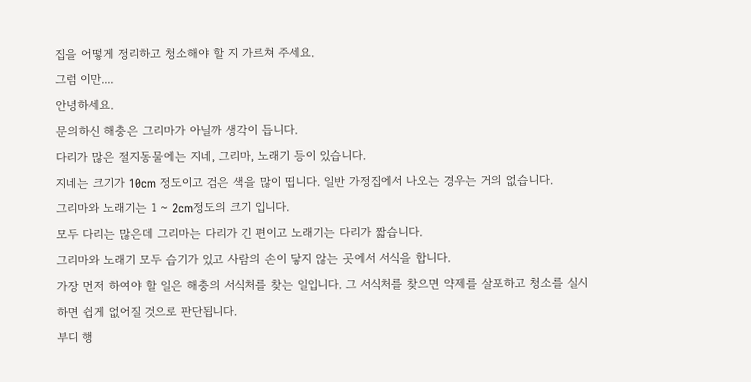집을 어떻게 정리하고 청소해야 할 지 가르쳐 주세요.
그럼 이만....
안녕하세요.
문의하신 해충은 그리마가 아닐까 생각이 듭니다.
다리가 많은 절지동물에는 지네, 그리마, 노래기 등이 있습니다.
지네는 크기가 10cm 정도이고 검은 색을 많이 띱니다. 일반 가정집에서 나오는 경우는 거의 없습니다.
그리마와 노래기는 1 ~ 2cm정도의 크기 입니다.
모두 다리는 많은데 그리마는 다리가 긴 편이고 노래기는 다리가 짧습니다.
그리마와 노래기 모두 습기가 있고 사람의 손이 닿지 않는 곳에서 서식을 합니다.
가장 먼저 하여야 할 일은 해충의 서식처를 찾는 일입니다. 그 서식처를 찾으면 약제를 살포하고 청소를 실시하면 쉽게 없어질 것으로 판단됩니다.
부디 행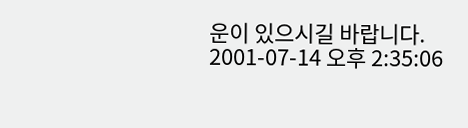운이 있으시길 바랍니다.
2001-07-14 오후 2:35:06